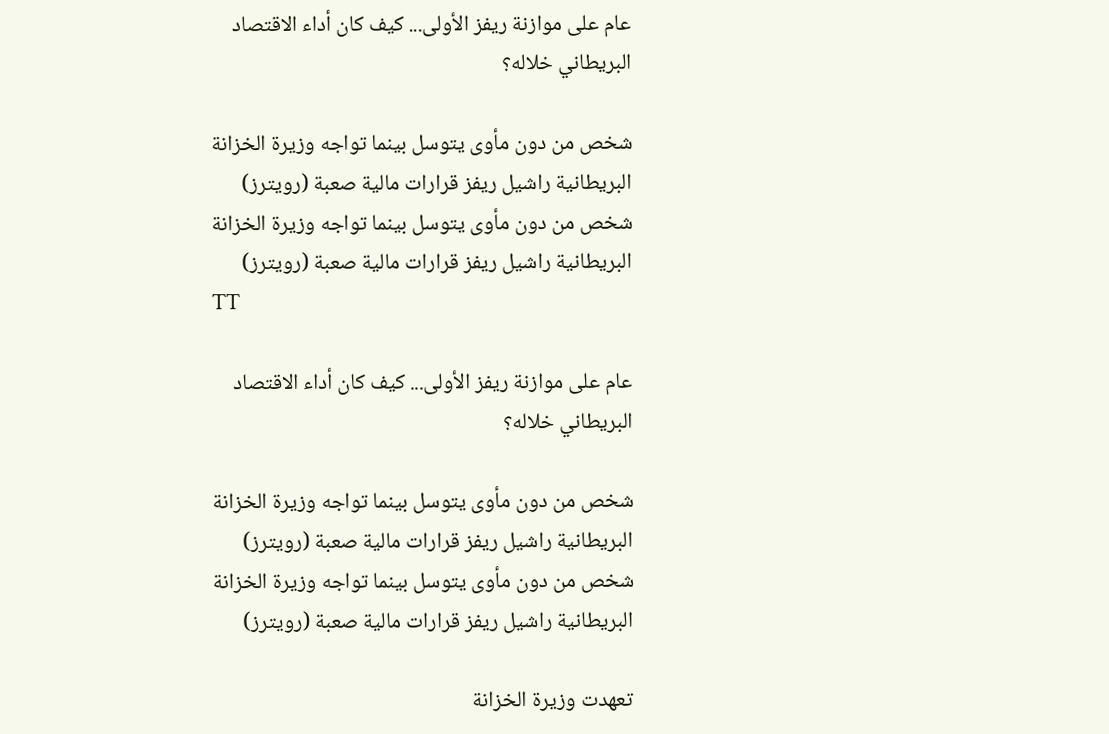عام على موازنة ريفز الأولى... كيف كان أداء الاقتصاد البريطاني خلاله؟

شخص من دون مأوى يتوسل بينما تواجه وزيرة الخزانة البريطانية راشيل ريفز قرارات مالية صعبة (رويترز)
شخص من دون مأوى يتوسل بينما تواجه وزيرة الخزانة البريطانية راشيل ريفز قرارات مالية صعبة (رويترز)
TT

عام على موازنة ريفز الأولى... كيف كان أداء الاقتصاد البريطاني خلاله؟

شخص من دون مأوى يتوسل بينما تواجه وزيرة الخزانة البريطانية راشيل ريفز قرارات مالية صعبة (رويترز)
شخص من دون مأوى يتوسل بينما تواجه وزيرة الخزانة البريطانية راشيل ريفز قرارات مالية صعبة (رويترز)

تعهدت وزيرة الخزانة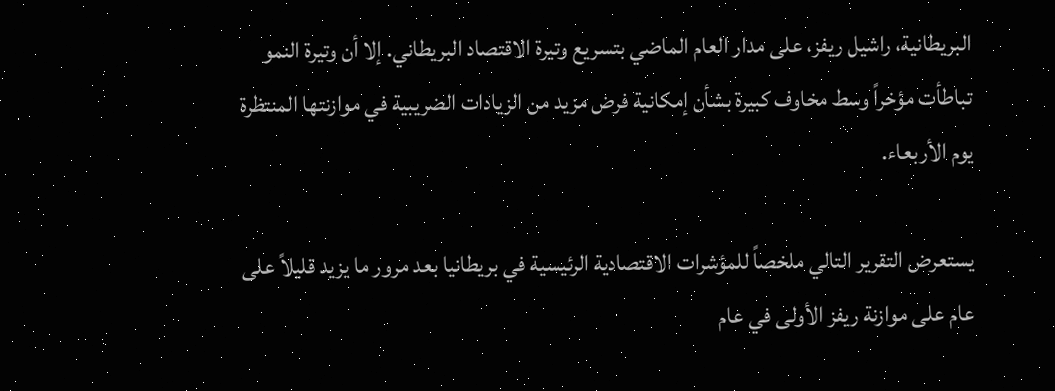البريطانية، راشيل ريفز، على مدار العام الماضي بتسريع وتيرة الاقتصاد البريطاني. إلا أن وتيرة النمو تباطأت مؤخراً وسط مخاوف كبيرة بشأن إمكانية فرض مزيد من الزيادات الضريبية في موازنتها المنتظرة يوم الأربعاء.

يستعرض التقرير التالي ملخصاً للمؤشرات الاقتصادية الرئيسية في بريطانيا بعد مرور ما يزيد قليلاً على عام على موازنة ريفز الأولى في عام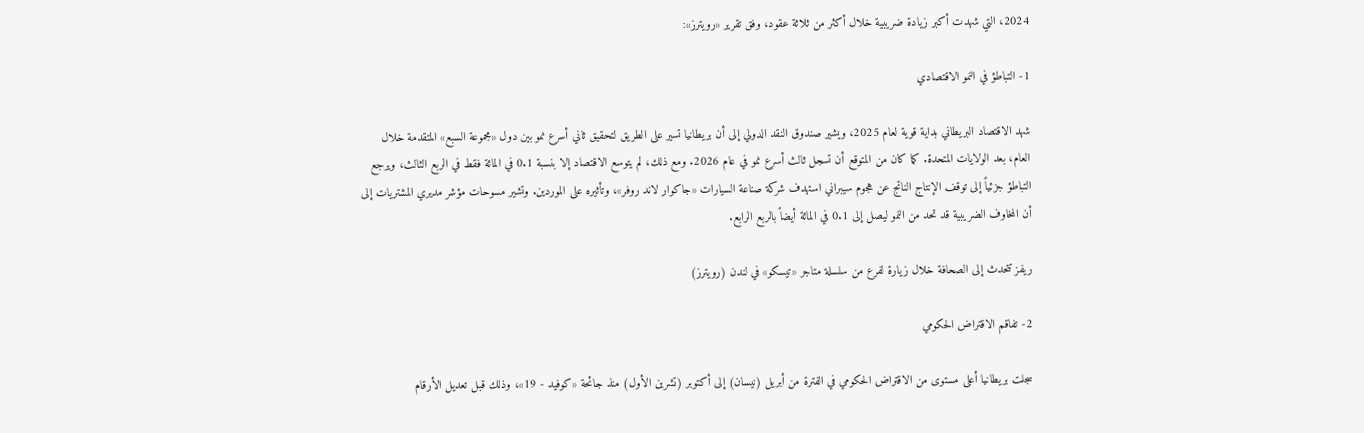2024، التي شهدت أكبر زيادة ضريبية خلال أكثر من ثلاثة عقود، وفق تقرير «رويترز»:

1- التباطؤ في النمو الاقتصادي

شهد الاقتصاد البريطاني بداية قوية لعام 2025، ويشير صندوق النقد الدولي إلى أن بريطانيا تسير على الطريق لتحقيق ثاني أسرع نمو بين دول «مجموعة السبع» المتقدمة خلال العام، بعد الولايات المتحدة. كما كان من المتوقع أن تسجل ثالث أسرع نمو في عام 2026. ومع ذلك، لم يتوسع الاقتصاد إلا بنسبة 0.1 في المائة فقط في الربع الثالث، ويرجع التباطؤ جزئياً إلى توقف الإنتاج الناتج عن هجوم سيبراني استهدف شركة صناعة السيارات «جاكوار لاند روفر»، وتأثيره على الموردين. وتشير مسوحات مؤشر مديري المشتريات إلى أن المخاوف الضريبية قد تحد من النمو ليصل إلى 0.1 في المائة أيضاً بالربع الرابع.

ريفز تتحدث إلى الصحافة خلال زيارة لفرع من سلسلة متاجر «تيسكو» في لندن (رويترز)

2- تفاقم الاقتراض الحكومي

سجلت بريطانيا أعلى مستوى من الاقتراض الحكومي في الفترة من أبريل (نيسان) إلى أكتوبر (تشرين الأول) منذ جائحة «كوفيد - 19»، وذلك قبل تعديل الأرقام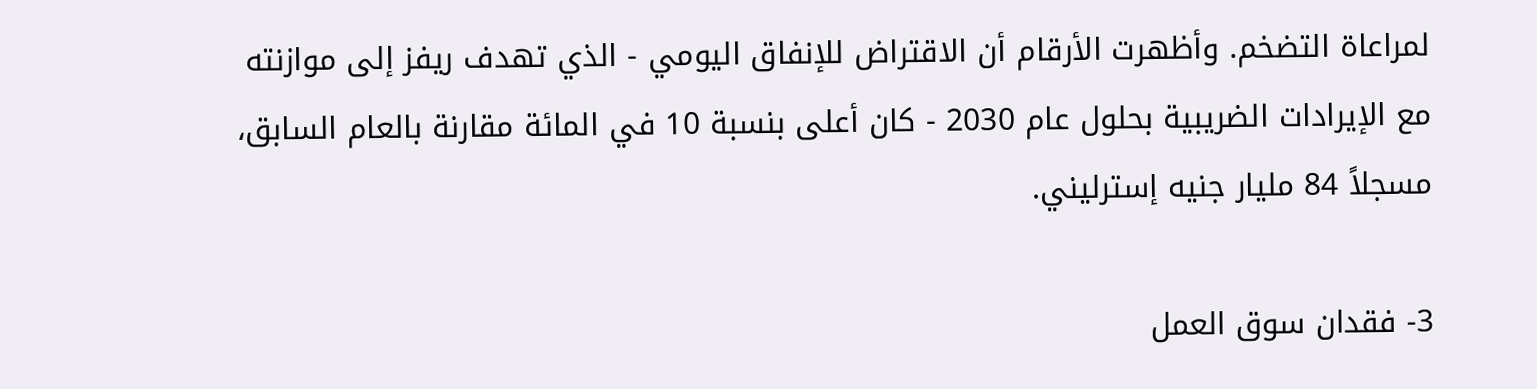لمراعاة التضخم. وأظهرت الأرقام أن الاقتراض للإنفاق اليومي - الذي تهدف ريفز إلى موازنته مع الإيرادات الضريبية بحلول عام 2030 - كان أعلى بنسبة 10 في المائة مقارنة بالعام السابق، مسجلاً 84 مليار جنيه إسترليني.

3- فقدان سوق العمل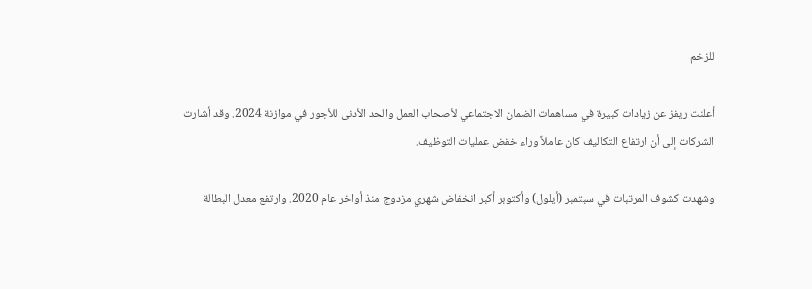للزخم

أعلنت ريفز عن زيادات كبيرة في مساهمات الضمان الاجتماعي لأصحاب العمل والحد الأدنى للأجور في موازنة 2024. وقد أشارت الشركات إلى أن ارتفاع التكاليف كان عاملاً وراء خفض عمليات التوظيف.

وشهدت كشوف المرتبات في سبتمبر (أيلول) وأكتوبر أكبر انخفاض شهري مزدوج منذ أواخر عام 2020. وارتفع معدل البطالة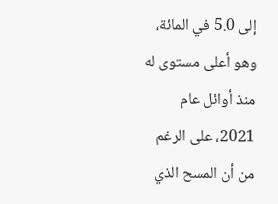إلى 5.0 في المائة، وهو أعلى مستوى له منذ أوائل عام 2021، على الرغم من أن المسح الذي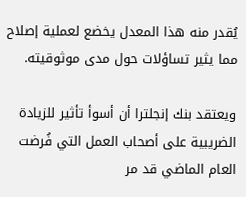يُقدر منه هذا المعدل يخضع لعملية إصلاح مما يثير تساؤلات حول مدى موثوقيته.

ويعتقد بنك إنجلترا أن أسوأ تأثير للزيادة الضريبية على أصحاب العمل التي فُرضت العام الماضي قد مر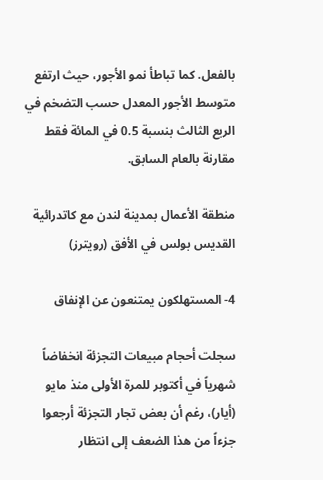بالفعل. كما تباطأ نمو الأجور، حيث ارتفع متوسط الأجور المعدل حسب التضخم في الربع الثالث بنسبة 0.5 في المائة فقط مقارنة بالعام السابق.

منطقة الأعمال بمدينة لندن مع كاتدرائية القديس بولس في الأفق (رويترز)

4- المستهلكون يمتنعون عن الإنفاق

سجلت أحجام مبيعات التجزئة انخفاضاً شهرياً في أكتوبر للمرة الأولى منذ مايو (أيار)، رغم أن بعض تجار التجزئة أرجعوا جزءاً من هذا الضعف إلى انتظار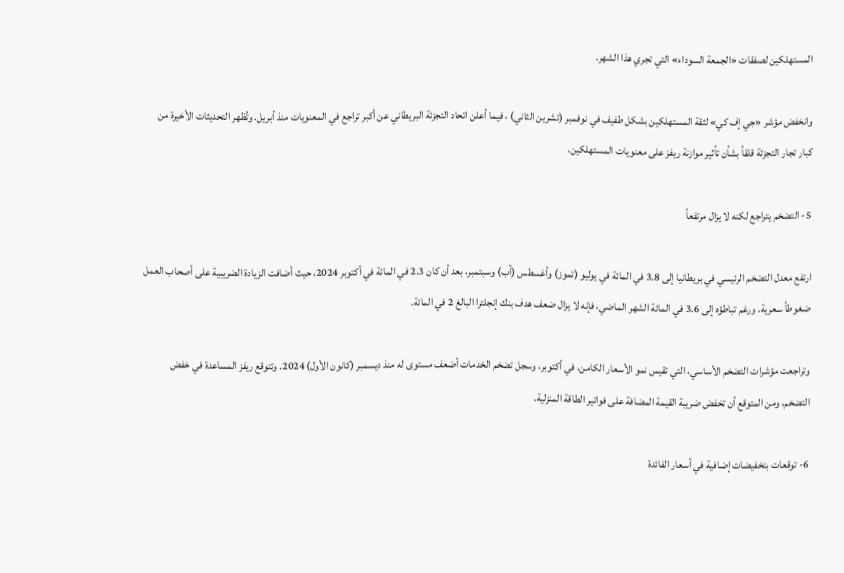المستهلكين لصفقات «الجمعة السوداء» التي تجري هذا الشهر.

وانخفض مؤشر «جي إف كي» لثقة المستهلكين بشكل طفيف في نوفمبر (تشرين الثاني) ، فيما أعلن اتحاد التجزئة البريطاني عن أكبر تراجع في المعنويات منذ أبريل. وتُظهر التحديثات الأخيرة من كبار تجار التجزئة قلقاً بشأن تأثير موازنة ريفز على معنويات المستهلكين.

5- التضخم يتراجع لكنه لا يزال مرتفعاً

ارتفع معدل التضخم الرئيسي في بريطانيا إلى 3.8 في المائة في يوليو (تموز) وأغسطس (آب) وسبتمبر، بعد أن كان 2.3 في المائة في أكتوبر 2024، حيث أضافت الزيادة الضريبية على أصحاب العمل ضغوطاً سعرية. ورغم تباطؤه إلى 3.6 في المائة الشهر الماضي، فإنه لا يزال ضعف هدف بنك إنجلترا البالغ 2 في المائة.

وتراجعت مؤشرات التضخم الأساسي، التي تقيس نمو الأسعار الكامن، في أكتوبر، وسجل تضخم الخدمات أضعف مستوى له منذ ديسمبر (كانون الأول) 2024. وتتوقع ريفز المساعدة في خفض التضخم، ومن المتوقع أن تخفض ضريبة القيمة المضافة على فواتير الطاقة المنزلية.

6- توقعات بتخفيضات إضافية في أسعار الفائدة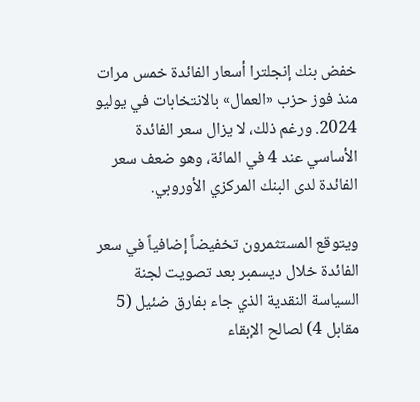خفض بنك إنجلترا أسعار الفائدة خمس مرات منذ فوز حزب «العمال» بالانتخابات في يوليو 2024. ورغم ذلك، لا يزال سعر الفائدة الأساسي عند 4 في المائة، وهو ضعف سعر الفائدة لدى البنك المركزي الأوروبي.

ويتوقع المستثمرون تخفيضاً إضافياً في سعر الفائدة خلال ديسمبر بعد تصويت لجنة السياسة النقدية الذي جاء بفارق ضئيل (5 مقابل 4) لصالح الإبقاء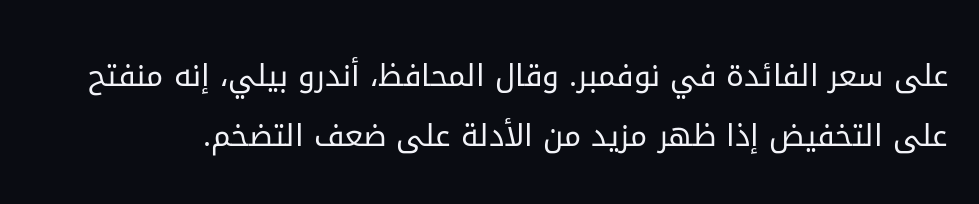على سعر الفائدة في نوفمبر. وقال المحافظ، أندرو بيلي، إنه منفتح على التخفيض إذا ظهر مزيد من الأدلة على ضعف التضخم.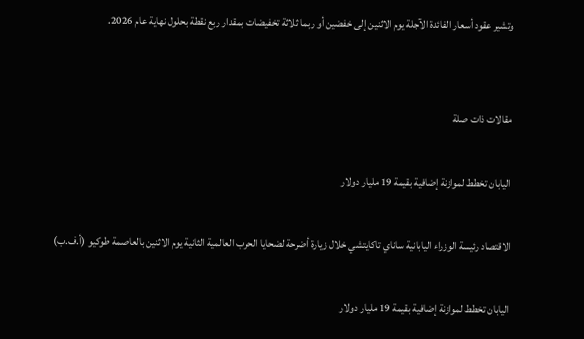وتشير عقود أسعار الفائدة الآجلة يوم الاثنين إلى خفضين أو ربما ثلاثة تخفيضات بمقدار ربع نقطة بحلول نهاية عام 2026.


مقالات ذات صلة

اليابان تخطط لموازنة إضافية بقيمة 19 مليار دولار

الاقتصاد رئيسة الوزراء اليابانية ساناي تاكايتشي خلال زيارة أضرحة لضحايا الحرب العالمية الثانية يوم الاثنين بالعاصمة طوكيو (أ.ف.ب)

اليابان تخطط لموازنة إضافية بقيمة 19 مليار دولار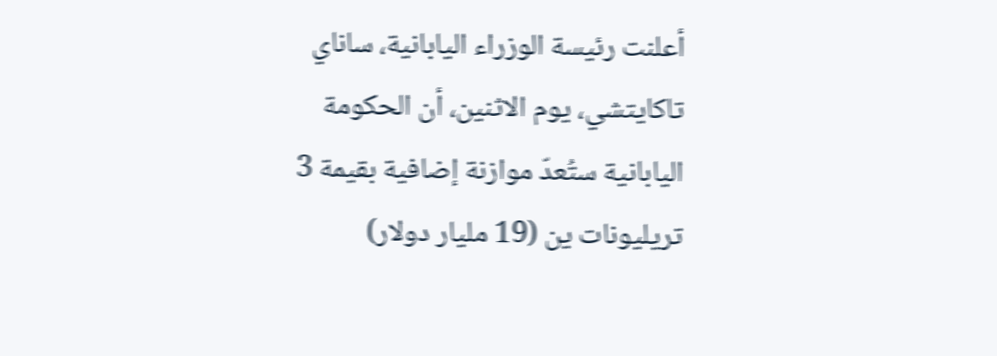أعلنت رئيسة الوزراء اليابانية، ساناي تاكايتشي، يوم الاثنين، أن الحكومة اليابانية ستُعدّ موازنة إضافية بقيمة 3 تريليونات ين (19 مليار دولار)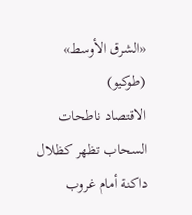«الشرق الأوسط» (طوكيو)
الاقتصاد ناطحات السحاب تظهر كظلال داكنة أمام غروب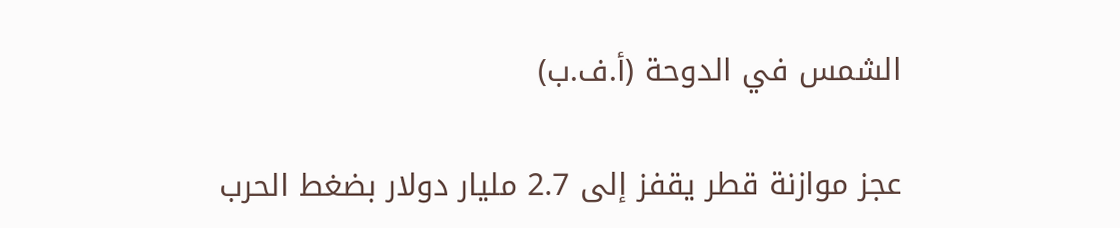الشمس في الدوحة (أ.ف.ب)

عجز موازنة قطر يقفز إلى 2.7 مليار دولار بضغط الحرب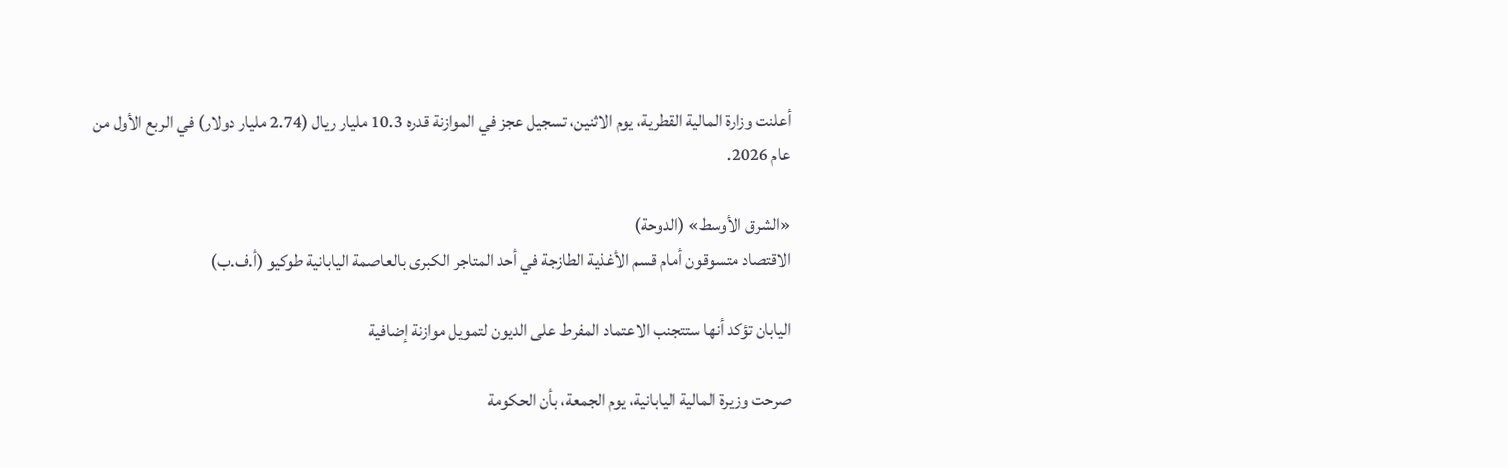أعلنت وزارة المالية القطرية، يوم الاثنين، تسجيل عجز في الموازنة قدره 10.3 مليار ريال (2.74 مليار دولار) في الربع الأول من عام 2026.

«الشرق الأوسط» (الدوحة)
الاقتصاد متسوقون أمام قسم الأغذية الطازجة في أحد المتاجر الكبرى بالعاصمة اليابانية طوكيو (أ.ف.ب)

اليابان تؤكد أنها ستتجنب الاعتماد المفرط على الديون لتمويل موازنة إضافية

صرحت وزيرة المالية اليابانية، يوم الجمعة، بأن الحكومة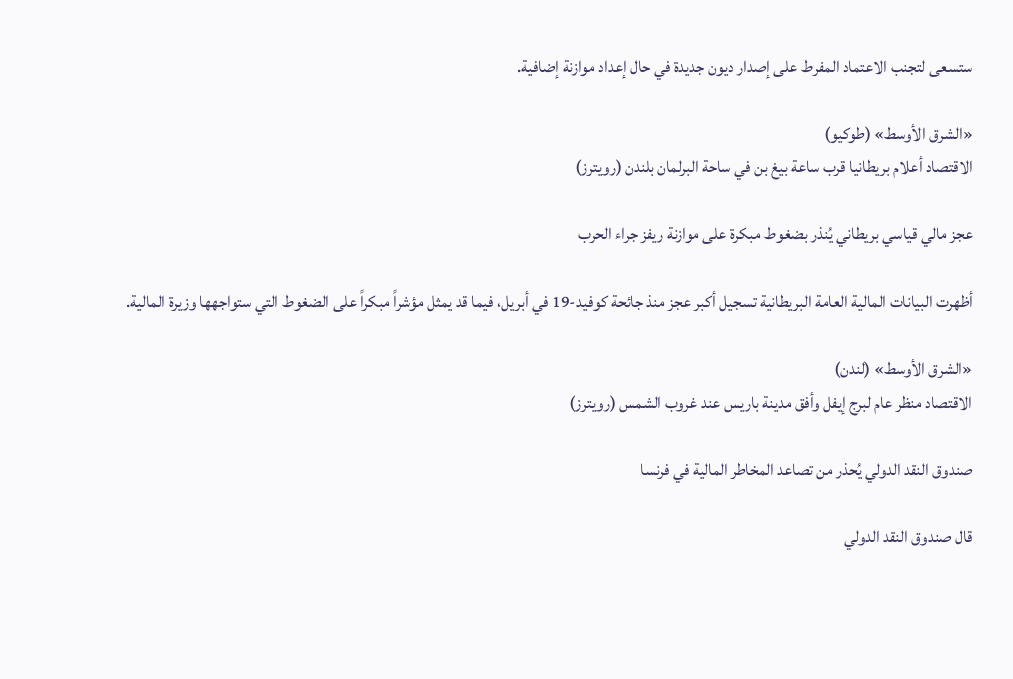ستسعى لتجنب الاعتماد المفرط على إصدار ديون جديدة في حال إعداد موازنة إضافية.

«الشرق الأوسط» (طوكيو)
الاقتصاد أعلام بريطانيا قرب ساعة بيغ بن في ساحة البرلمان بلندن (رويترز)

عجز مالي قياسي بريطاني يُنذر بضغوط مبكرة على موازنة ريفز جراء الحرب

أظهرت البيانات المالية العامة البريطانية تسجيل أكبر عجز منذ جائحة كوفيد-19 في أبريل، فيما قد يمثل مؤشراً مبكراً على الضغوط التي ستواجهها وزيرة المالية.

«الشرق الأوسط» (لندن)
الاقتصاد منظر عام لبرج إيفل وأفق مدينة باريس عند غروب الشمس (رويترز)

صندوق النقد الدولي يُحذر من تصاعد المخاطر المالية في فرنسا

قال صندوق النقد الدولي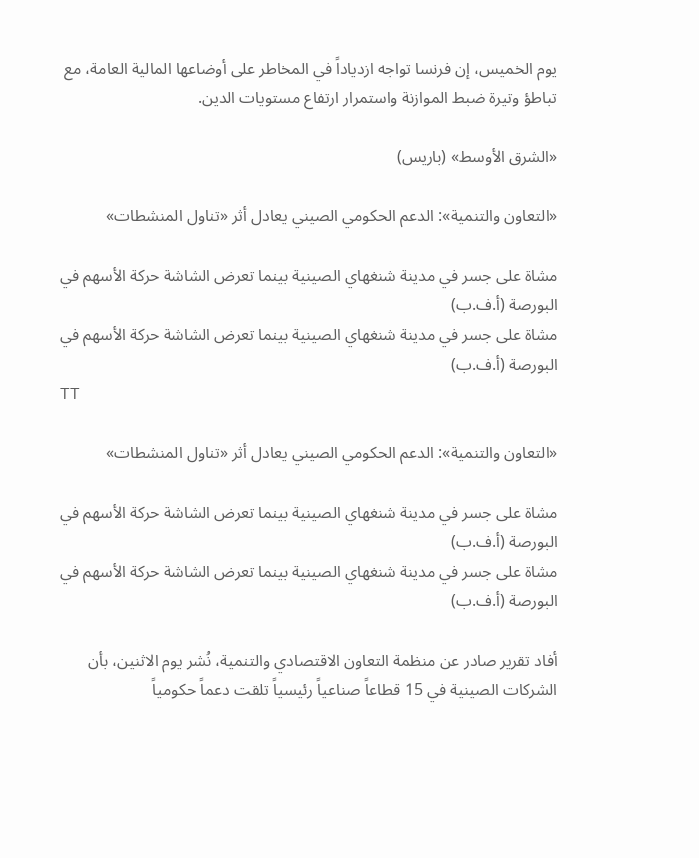يوم الخميس، إن فرنسا تواجه ازدياداً في المخاطر على أوضاعها المالية العامة، مع تباطؤ وتيرة ضبط الموازنة واستمرار ارتفاع مستويات الدين.

«الشرق الأوسط» (باريس)

«التعاون والتنمية»: الدعم الحكومي الصيني يعادل أثر «تناول المنشطات»

مشاة على جسر في مدينة شنغهاي الصينية بينما تعرض الشاشة حركة الأسهم في البورصة (أ.ف.ب)
مشاة على جسر في مدينة شنغهاي الصينية بينما تعرض الشاشة حركة الأسهم في البورصة (أ.ف.ب)
TT

«التعاون والتنمية»: الدعم الحكومي الصيني يعادل أثر «تناول المنشطات»

مشاة على جسر في مدينة شنغهاي الصينية بينما تعرض الشاشة حركة الأسهم في البورصة (أ.ف.ب)
مشاة على جسر في مدينة شنغهاي الصينية بينما تعرض الشاشة حركة الأسهم في البورصة (أ.ف.ب)

أفاد تقرير صادر عن منظمة التعاون الاقتصادي والتنمية، نُشر يوم الاثنين، بأن الشركات الصينية في 15 قطاعاً صناعياً رئيسياً تلقت دعماً حكومياً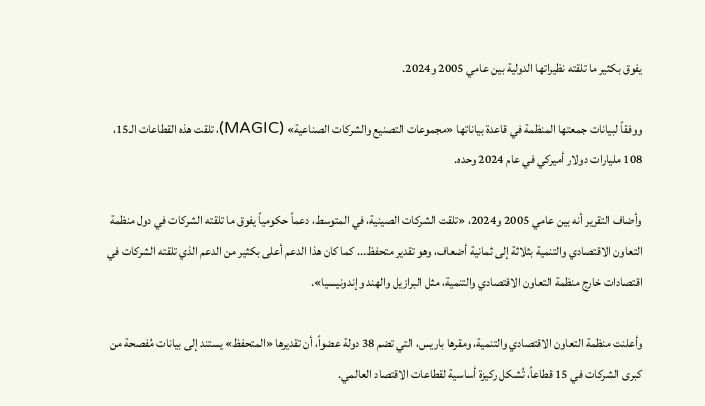يفوق بكثير ما تلقته نظيراتها الدولية بين عامي 2005 و2024.

ووفقاً لبيانات جمعتها المنظمة في قاعدة بياناتها «مجموعات التصنيع والشركات الصناعية» (MAGIC)، تلقت هذه القطاعات الـ15، 108 مليارات دولار أميركي في عام 2024 وحده.

وأضاف التقرير أنه بين عامي 2005 و2024، «تلقت الشركات الصينية، في المتوسط، دعماً حكومياً يفوق ما تلقته الشركات في دول منظمة التعاون الاقتصادي والتنمية بثلاثة إلى ثمانية أضعاف، وهو تقدير متحفظ... كما كان هذا الدعم أعلى بكثير من الدعم الذي تلقته الشركات في اقتصادات خارج منظمة التعاون الاقتصادي والتنمية، مثل البرازيل والهند وإندونيسيا».

وأعلنت منظمة التعاون الاقتصادي والتنمية، ومقرها باريس، التي تضم 38 دولة عضواً، أن تقديرها «المتحفظ» يستند إلى بيانات مُفصحة من كبرى الشركات في 15 قطاعاً، تُشكل ركيزة أساسية لقطاعات الاقتصاد العالمي.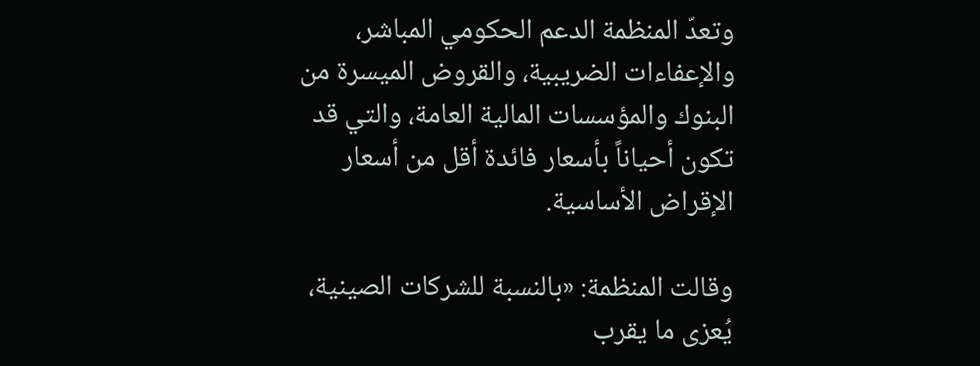وتعدّ المنظمة الدعم الحكومي المباشر، والإعفاءات الضريبية، والقروض الميسرة من البنوك والمؤسسات المالية العامة، والتي قد تكون أحياناً بأسعار فائدة أقل من أسعار الإقراض الأساسية.

وقالت المنظمة: «بالنسبة للشركات الصينية، يُعزى ما يقرب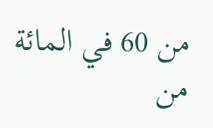من 60 في المائة من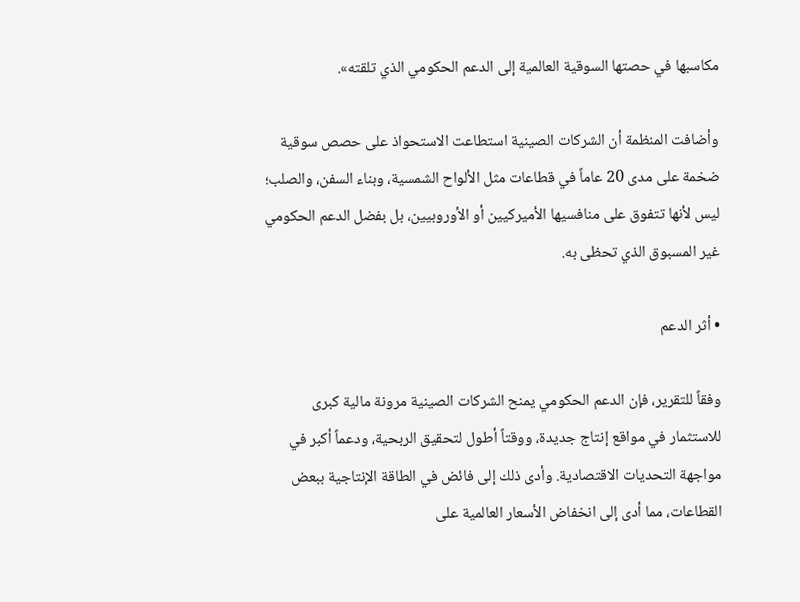مكاسبها في حصتها السوقية العالمية إلى الدعم الحكومي الذي تلقته».

وأضافت المنظمة أن الشركات الصينية استطاعت الاستحواذ على حصص سوقية ضخمة على مدى 20 عاماً في قطاعات مثل الألواح الشمسية، وبناء السفن، والصلب؛ ليس لأنها تتفوق على منافسيها الأميركيين أو الأوروبيين، بل بفضل الدعم الحكومي غير المسبوق الذي تحظى به.

• أثر الدعم

وفقاً للتقرير، فإن الدعم الحكومي يمنح الشركات الصينية مرونة مالية كبرى للاستثمار في مواقع إنتاج جديدة، ووقتاً أطول لتحقيق الربحية، ودعماً أكبر في مواجهة التحديات الاقتصادية. وأدى ذلك إلى فائض في الطاقة الإنتاجية ببعض القطاعات، مما أدى إلى انخفاض الأسعار العالمية على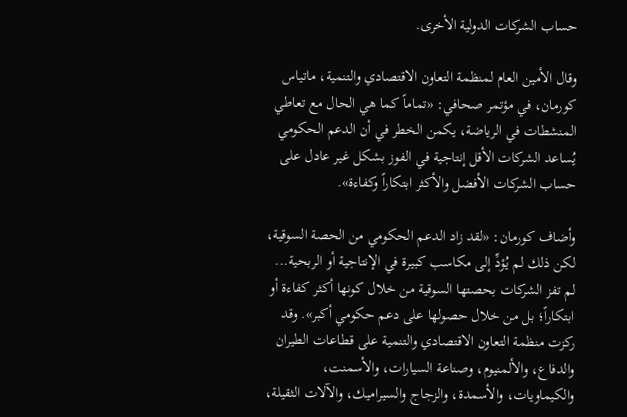حساب الشركات الدولية الأخرى.

وقال الأمين العام لمنظمة التعاون الاقتصادي والتنمية، ماتياس كورمان، في مؤتمر صحافي: «تماماً كما هي الحال مع تعاطي المنشطات في الرياضة، يكمن الخطر في أن الدعم الحكومي يُساعد الشركات الأقل إنتاجية في الفوز بشكل غير عادل على حساب الشركات الأفضل والأكثر ابتكاراً وكفاءة».

وأضاف كورمان: «لقد زاد الدعم الحكومي من الحصة السوقية، لكن ذلك لم يُؤدِّ إلى مكاسب كبيرة في الإنتاجية أو الربحية... لم تفز الشركات بحصتها السوقية من خلال كونها أكثر كفاءة أو ابتكاراً؛ بل من خلال حصولها على دعم حكومي أكبر». وقد ركزت منظمة التعاون الاقتصادي والتنمية على قطاعات الطيران والدفاع، والألمنيوم، وصناعة السيارات، والأسمنت، والكيماويات، والأسمدة، والزجاج والسيراميك، والآلات الثقيلة،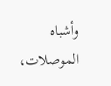وأشباه الموصلات،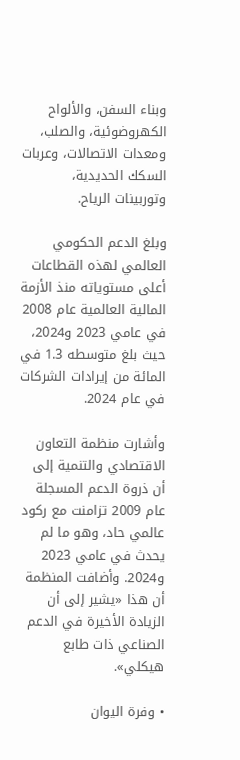وبناء السفن، والألواح الكهروضوئية، والصلب، ومعدات الاتصالات، وعربات السكك الحديدية، وتوربينات الرياح.

وبلغ الدعم الحكومي العالمي لهذه القطاعات أعلى مستوياته منذ الأزمة المالية العالمية عام 2008 في عامي 2023 و2024، حيث بلغ متوسطه 1.3 في المائة من إيرادات الشركات في عام 2024.

وأشارت منظمة التعاون الاقتصادي والتنمية إلى أن ذروة الدعم المسجلة عام 2009 تزامنت مع ركود عالمي حاد، وهو ما لم يحدث في عامي 2023 و2024. وأضافت المنظمة أن هذا «يشير إلى أن الزيادة الأخيرة في الدعم الصناعي ذات طابع هيكلي».

• وفرة اليوان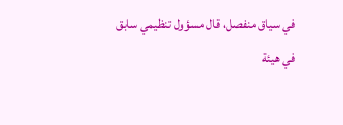في سياق منفصل، قال مسؤول تنظيمي سابق في هيئة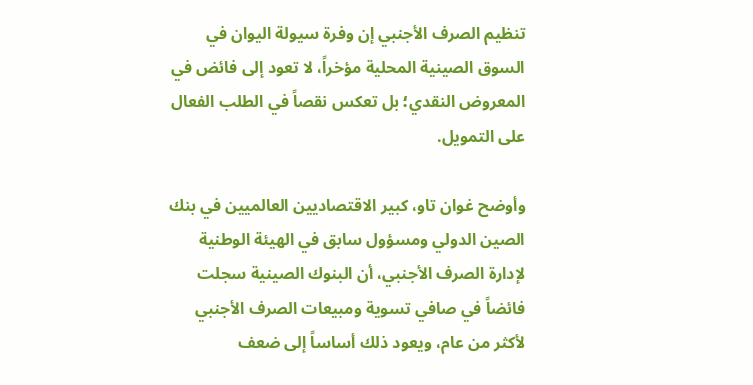تنظيم الصرف الأجنبي إن وفرة سيولة اليوان في السوق الصينية المحلية مؤخراً، لا تعود إلى فائض في المعروض النقدي؛ بل تعكس نقصاً في الطلب الفعال على التمويل.

وأوضح غوان تاو، كبير الاقتصاديين العالميين في بنك الصين الدولي ومسؤول سابق في الهيئة الوطنية لإدارة الصرف الأجنبي، أن البنوك الصينية سجلت فائضاً في صافي تسوية ومبيعات الصرف الأجنبي لأكثر من عام، ويعود ذلك أساساً إلى ضعف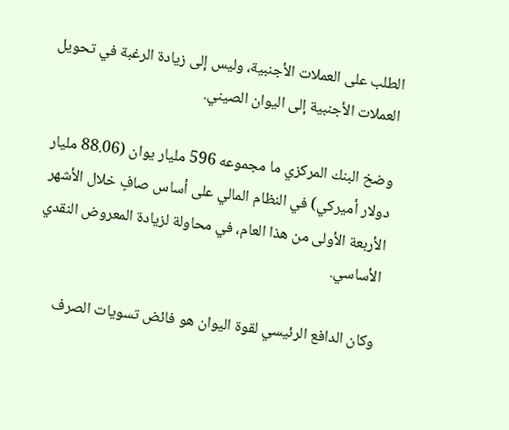الطلب على العملات الأجنبية، وليس إلى زيادة الرغبة في تحويل العملات الأجنبية إلى اليوان الصيني.

وضخ البنك المركزي ما مجموعه 596 مليار يوان (88.06 مليار دولار أميركي) في النظام المالي على أساس صافٍ خلال الأشهر الأربعة الأولى من هذا العام، في محاولة لزيادة المعروض النقدي الأساسي.

وكان الدافع الرئيسي لقوة اليوان هو فائض تسويات الصرف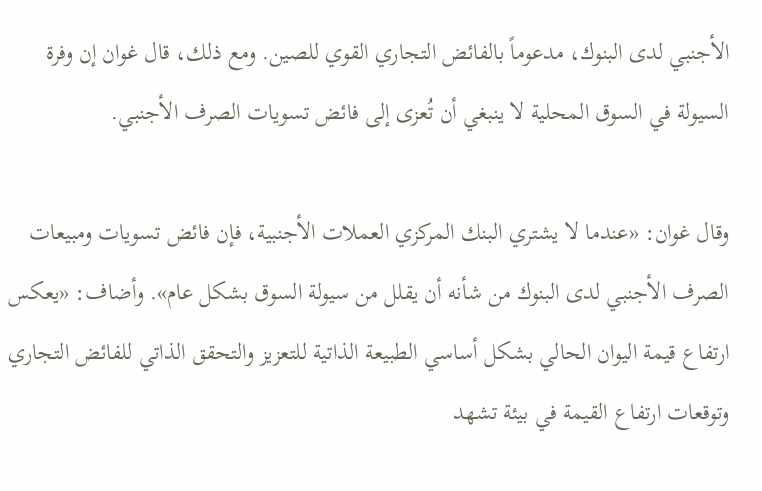الأجنبي لدى البنوك، مدعوماً بالفائض التجاري القوي للصين. ومع ذلك، قال غوان إن وفرة السيولة في السوق المحلية لا ينبغي أن تُعزى إلى فائض تسويات الصرف الأجنبي.

وقال غوان: «عندما لا يشتري البنك المركزي العملات الأجنبية، فإن فائض تسويات ومبيعات الصرف الأجنبي لدى البنوك من شأنه أن يقلل من سيولة السوق بشكل عام». وأضاف: «يعكس ارتفاع قيمة اليوان الحالي بشكل أساسي الطبيعة الذاتية للتعزيز والتحقق الذاتي للفائض التجاري وتوقعات ارتفاع القيمة في بيئة تشهد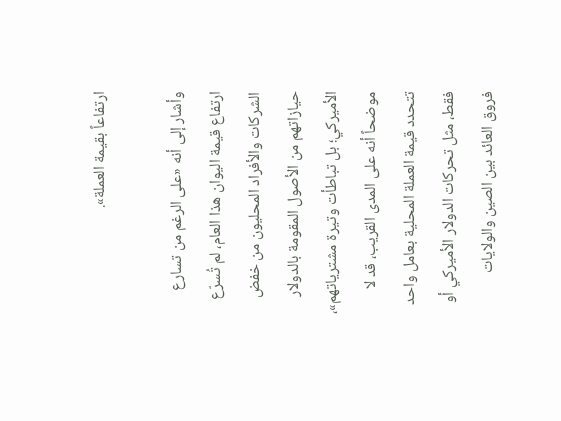ارتفاعاً بقيمة العملة».

وأشار إلى أنه «على الرغم من تسارع ارتفاع قيمة اليوان هذا العام، لم تُسرّع الشركات والأفراد المحليون من خفض حيازاتهم من الأصول المقومة بالدولار الأميركي؛ بل تباطأت وتيرة مشترياتهم»، موضحاً أنه على المدى القريب، قد لا تتحدد قيمة العملة المحلية بعامل واحد فقط، مثل تحركات الدولار الأميركي أو فروق العائد بين الصين والولايات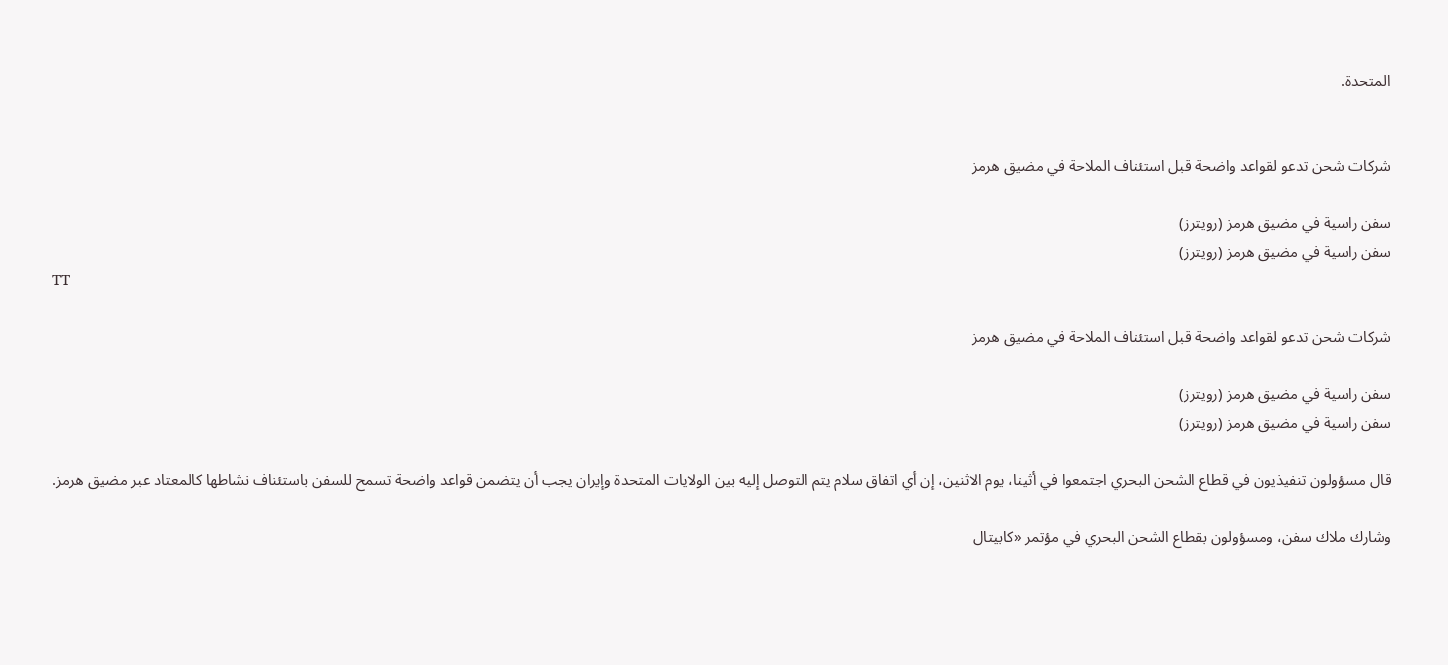المتحدة.


شركات شحن تدعو لقواعد واضحة قبل استئناف الملاحة في مضيق هرمز

سفن راسية في مضيق هرمز (رويترز)
سفن راسية في مضيق هرمز (رويترز)
TT

شركات شحن تدعو لقواعد واضحة قبل استئناف الملاحة في مضيق هرمز

سفن راسية في مضيق هرمز (رويترز)
سفن راسية في مضيق هرمز (رويترز)

قال مسؤولون تنفيذيون في قطاع الشحن البحري اجتمعوا في أثينا، يوم الاثنين، إن أي اتفاق سلام يتم التوصل إليه بين الولايات المتحدة وإيران يجب أن يتضمن قواعد واضحة تسمح للسفن باستئناف نشاطها كالمعتاد عبر مضيق هرمز.

وشارك ملاك سفن، ومسؤولون بقطاع الشحن البحري في مؤتمر «كابيتال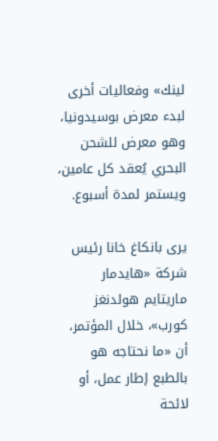لينك» وفعاليات أخرى لبدء معرض بوسيدونيا، وهو معرض للشحن البحري يُعقد كل عامين، ويستمر لمدة أسبوع.

يرى بانكاغ خانا رئيس شركة «هايدمار ماريتايم هولدنغز كورب»، خلال المؤتمر، أن «ما نحتاجه هو بالطبع إطار عمل، أو لائحة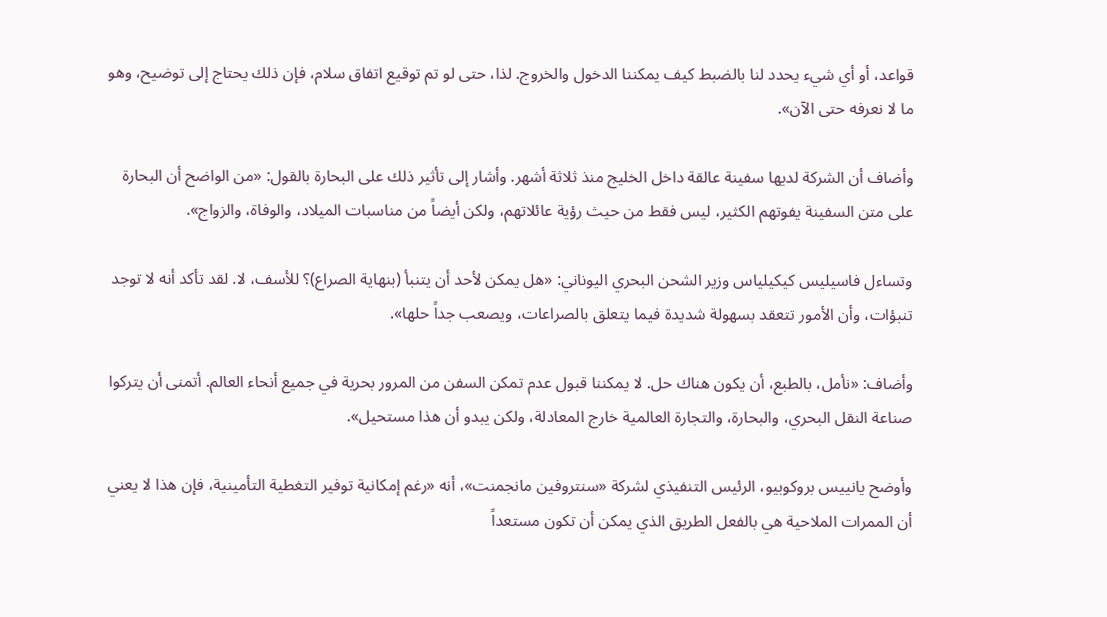قواعد، أو أي شيء يحدد لنا بالضبط كيف يمكننا الدخول والخروج. لذا، حتى لو تم توقيع اتفاق سلام، فإن ذلك يحتاج إلى توضيح، وهو ما لا نعرفه حتى الآن».

وأضاف أن الشركة لديها سفينة عالقة داخل الخليج منذ ثلاثة أشهر. وأشار إلى تأثير ذلك على البحارة بالقول: «من الواضح أن البحارة على متن السفينة يفوتهم الكثير، ليس فقط من حيث رؤية عائلاتهم، ولكن أيضاً من مناسبات الميلاد، والوفاة، والزواج».

وتساءل فاسيليس كيكيلياس وزير الشحن البحري اليوناني: «هل يمكن لأحد أن يتنبأ (بنهاية الصراع)؟ للأسف، لا. لقد تأكد أنه لا توجد تنبؤات، وأن الأمور تتعقد بسهولة شديدة فيما يتعلق بالصراعات، ويصعب جداً حلها».

وأضاف: «نأمل، بالطبع، أن يكون هناك حل. لا يمكننا قبول عدم تمكن السفن من المرور بحرية في جميع أنحاء العالم. أتمنى أن يتركوا صناعة النقل البحري، والبحارة، والتجارة العالمية خارج المعادلة، ولكن يبدو أن هذا مستحيل».

وأوضح يانييس بروكوبيو، الرئيس التنفيذي لشركة «سنتروفين مانجمنت»، أنه «رغم إمكانية توفير التغطية التأمينية، فإن هذا لا يعني أن الممرات الملاحية هي بالفعل الطريق الذي يمكن أن تكون مستعداً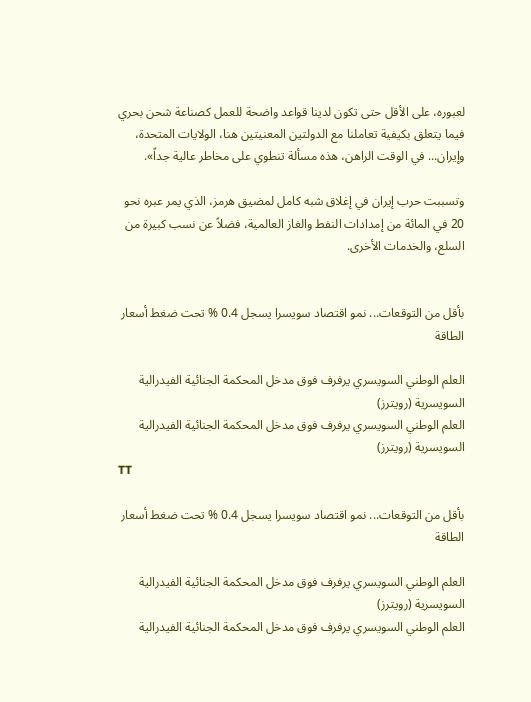لعبوره، على الأقل حتى تكون لدينا قواعد واضحة للعمل كصناعة شحن بحري فيما يتعلق بكيفية تعاملنا مع الدولتين المعنيتين هنا، الولايات المتحدة، وإيران... في الوقت الراهن، هذه مسألة تنطوي على مخاطر عالية جداً».

وتسببت حرب إيران في إغلاق شبه كامل لمضيق هرمز، الذي يمر عبره نحو 20 في المائة من إمدادات النفط والغاز العالمية، فضلاً عن نسب كبيرة من السلع، والخدمات الأخرى.


بأقل من التوقعات... نمو اقتصاد سويسرا يسجل 0.4 % تحت ضغط أسعار الطاقة

العلم الوطني السويسري يرفرف فوق مدخل المحكمة الجنائية الفيدرالية السويسرية (رويترز)
العلم الوطني السويسري يرفرف فوق مدخل المحكمة الجنائية الفيدرالية السويسرية (رويترز)
TT

بأقل من التوقعات... نمو اقتصاد سويسرا يسجل 0.4 % تحت ضغط أسعار الطاقة

العلم الوطني السويسري يرفرف فوق مدخل المحكمة الجنائية الفيدرالية السويسرية (رويترز)
العلم الوطني السويسري يرفرف فوق مدخل المحكمة الجنائية الفيدرالية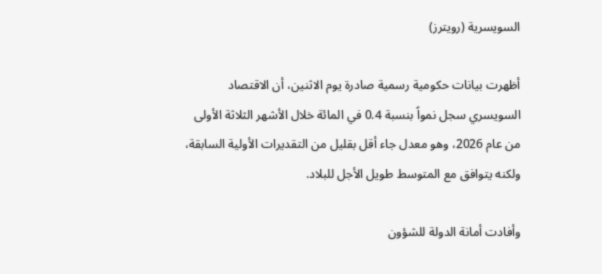السويسرية (رويترز)

أظهرت بيانات حكومية رسمية صادرة يوم الاثنين، أن الاقتصاد السويسري سجل نمواً بنسبة 0.4 في المائة خلال الأشهر الثلاثة الأولى من عام 2026، وهو معدل جاء أقل بقليل من التقديرات الأولية السابقة، ولكنه يتوافق مع المتوسط طويل الأجل للبلاد.

وأفادت أمانة الدولة للشؤون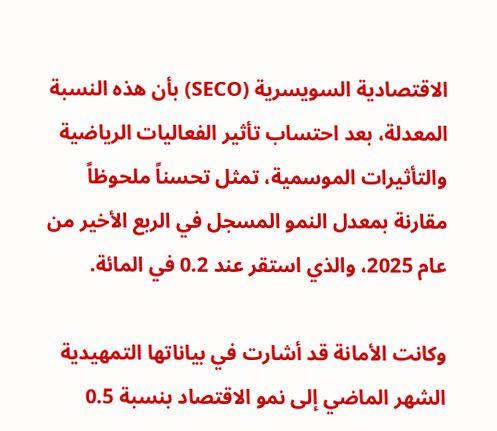الاقتصادية السويسرية (SECO) بأن هذه النسبة المعدلة، بعد احتساب تأثير الفعاليات الرياضية والتأثيرات الموسمية، تمثل تحسناً ملحوظاً مقارنة بمعدل النمو المسجل في الربع الأخير من عام 2025، والذي استقر عند 0.2 في المائة.

وكانت الأمانة قد أشارت في بياناتها التمهيدية الشهر الماضي إلى نمو الاقتصاد بنسبة 0.5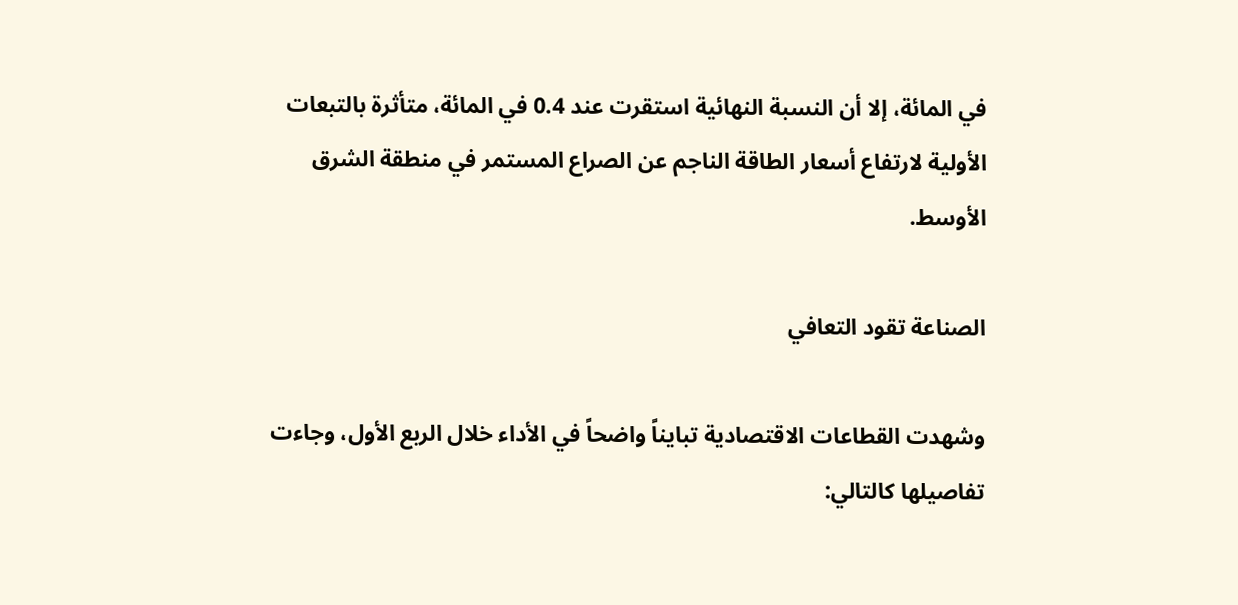في المائة، إلا أن النسبة النهائية استقرت عند 0.4 في المائة، متأثرة بالتبعات الأولية لارتفاع أسعار الطاقة الناجم عن الصراع المستمر في منطقة الشرق الأوسط.

الصناعة تقود التعافي

وشهدت القطاعات الاقتصادية تبايناً واضحاً في الأداء خلال الربع الأول، وجاءت تفاصيلها كالتالي: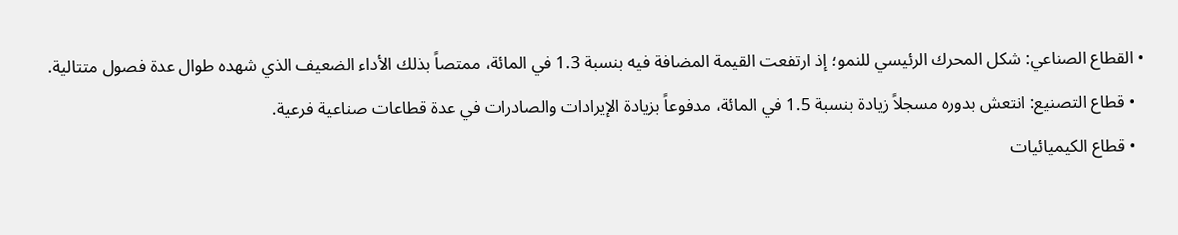• القطاع الصناعي: شكل المحرك الرئيسي للنمو؛ إذ ارتفعت القيمة المضافة فيه بنسبة 1.3 في المائة، ممتصاً بذلك الأداء الضعيف الذي شهده طوال عدة فصول متتالية.
  • قطاع التصنيع: انتعش بدوره مسجلاً زيادة بنسبة 1.5 في المائة، مدفوعاً بزيادة الإيرادات والصادرات في عدة قطاعات صناعية فرعية.
  • قطاع الكيميائيات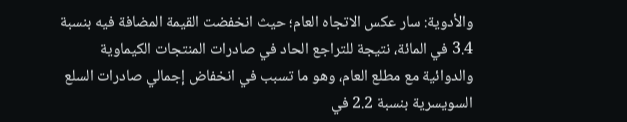والأدوية: سار عكس الاتجاه العام؛ حيث انخفضت القيمة المضافة فيه بنسبة 3.4 في المائة، نتيجة للتراجع الحاد في صادرات المنتجات الكيماوية والدوائية مع مطلع العام، وهو ما تسبب في انخفاض إجمالي صادرات السلع السويسرية بنسبة 2.2 في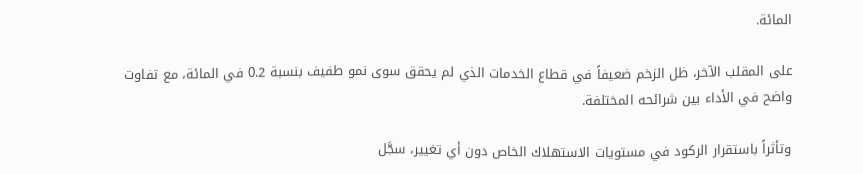المائة.

على المقلب الآخر، ظل الزخم ضعيفاً في قطاع الخدمات الذي لم يحقق سوى نمو طفيف بنسبة 0.2 في المائة، مع تفاوت واضح في الأداء بين شرائحه المختلفة.

وتأثراً باستقرار الركود في مستويات الاستهلاك الخاص دون أي تغيير، سجَّل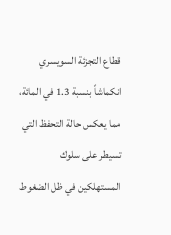قطاع التجزئة السويسري انكماشاً بنسبة 1.3 في المائة، مما يعكس حالة التحفظ التي تسيطر على سلوك المستهلكين في ظل الضغوط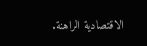الاقتصادية الراهنة.